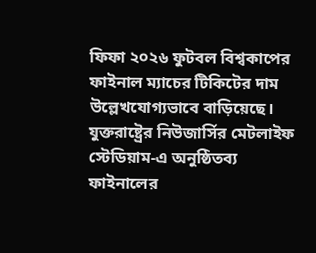ফিফা ২০২৬ ফুটবল বিশ্বকাপের ফাইনাল ম্যাচের টিকিটের দাম উল্লেখযোগ্যভাবে বাড়িয়েছে। যুক্তরাষ্ট্রের নিউজার্সির মেটলাইফ স্টেডিয়াম-এ অনুষ্ঠিতব্য ফাইনালের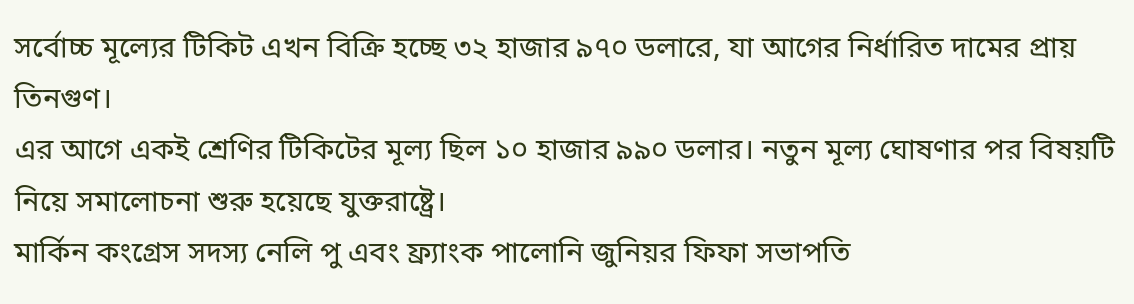সর্বোচ্চ মূল্যের টিকিট এখন বিক্রি হচ্ছে ৩২ হাজার ৯৭০ ডলারে, যা আগের নির্ধারিত দামের প্রায় তিনগুণ।
এর আগে একই শ্রেণির টিকিটের মূল্য ছিল ১০ হাজার ৯৯০ ডলার। নতুন মূল্য ঘোষণার পর বিষয়টি নিয়ে সমালোচনা শুরু হয়েছে যুক্তরাষ্ট্রে।
মার্কিন কংগ্রেস সদস্য নেলি পু এবং ফ্র্যাংক পালোনি জুনিয়র ফিফা সভাপতি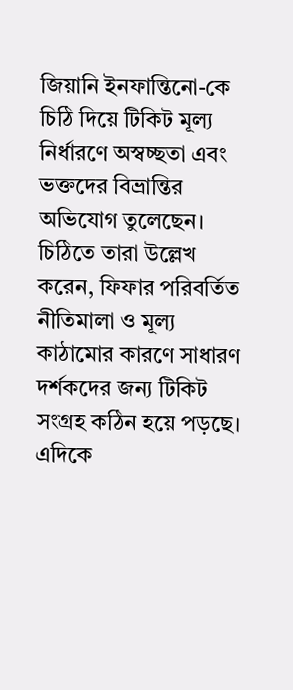জিয়ানি ইনফান্তিনো-কে চিঠি দিয়ে টিকিট মূল্য নির্ধারণে অস্বচ্ছতা এবং ভক্তদের বিভ্রান্তির অভিযোগ তুলেছেন।
চিঠিতে তারা উল্লেখ করেন, ফিফার পরিবর্তিত নীতিমালা ও মূল্য কাঠামোর কারণে সাধারণ দর্শকদের জন্য টিকিট সংগ্রহ কঠিন হয়ে পড়ছে।
এদিকে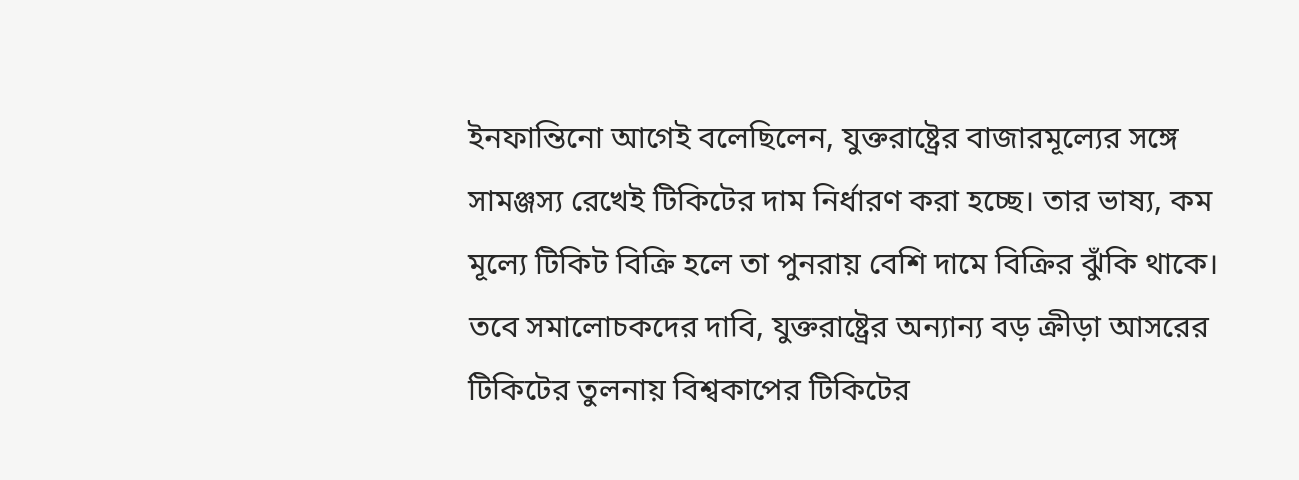ইনফান্তিনো আগেই বলেছিলেন, যুক্তরাষ্ট্রের বাজারমূল্যের সঙ্গে সামঞ্জস্য রেখেই টিকিটের দাম নির্ধারণ করা হচ্ছে। তার ভাষ্য, কম মূল্যে টিকিট বিক্রি হলে তা পুনরায় বেশি দামে বিক্রির ঝুঁকি থাকে।
তবে সমালোচকদের দাবি, যুক্তরাষ্ট্রের অন্যান্য বড় ক্রীড়া আসরের টিকিটের তুলনায় বিশ্বকাপের টিকিটের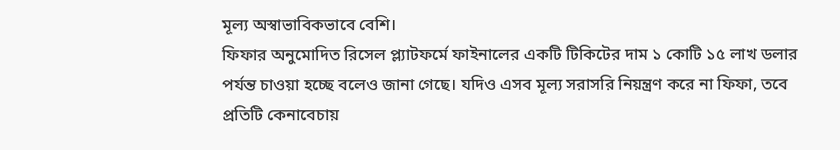মূল্য অস্বাভাবিকভাবে বেশি।
ফিফার অনুমোদিত রিসেল প্ল্যাটফর্মে ফাইনালের একটি টিকিটের দাম ১ কোটি ১৫ লাখ ডলার পর্যন্ত চাওয়া হচ্ছে বলেও জানা গেছে। যদিও এসব মূল্য সরাসরি নিয়ন্ত্রণ করে না ফিফা, তবে প্রতিটি কেনাবেচায়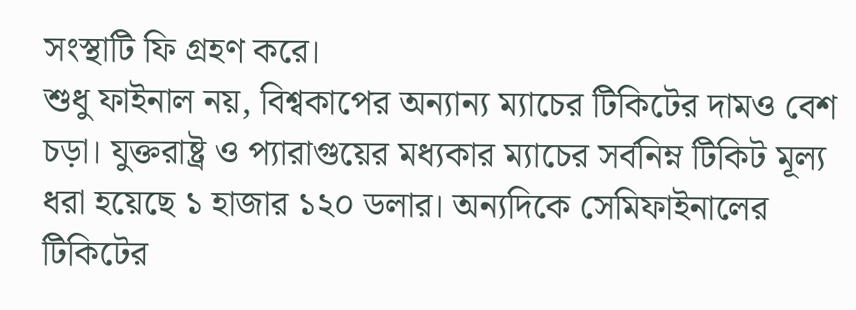সংস্থাটি ফি গ্রহণ করে।
শুধু ফাইনাল নয়, বিশ্বকাপের অন্যান্য ম্যাচের টিকিটের দামও বেশ চড়া। যুক্তরাষ্ট্র ও প্যারাগুয়ের মধ্যকার ম্যাচের সর্বনিম্ন টিকিট মূল্য ধরা হয়েছে ১ হাজার ১২০ ডলার। অন্যদিকে সেমিফাইনালের টিকিটের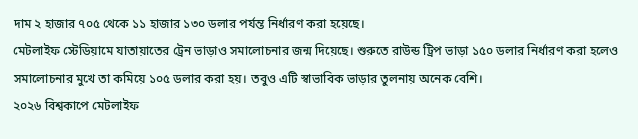দাম ২ হাজার ৭০৫ থেকে ১১ হাজার ১৩০ ডলার পর্যন্ত নির্ধারণ করা হয়েছে।
মেটলাইফ স্টেডিয়ামে যাতায়াতের ট্রেন ভাড়াও সমালোচনার জন্ম দিয়েছে। শুরুতে রাউন্ড ট্রিপ ভাড়া ১৫০ ডলার নির্ধারণ করা হলেও সমালোচনার মুখে তা কমিয়ে ১০৫ ডলার করা হয়। তবুও এটি স্বাভাবিক ভাড়ার তুলনায় অনেক বেশি।
২০২৬ বিশ্বকাপে মেটলাইফ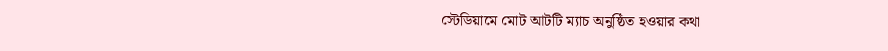স্টেডিয়ামে মোট আটটি ম্যাচ অনুষ্ঠিত হওয়ার কথা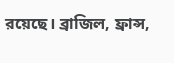রয়েছে। ব্রাজিল, ফ্রান্স,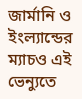জার্মানি ও ইংল্যান্ডের ম্যাচও এই ভেন্যুতে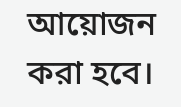আয়োজন করা হবে।